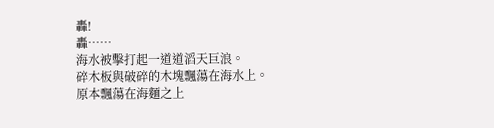轟!
轟……
海水被擊打起一道道滔天巨浪。
碎木板與破碎的木塊飄蕩在海水上。
原本飄蕩在海麵之上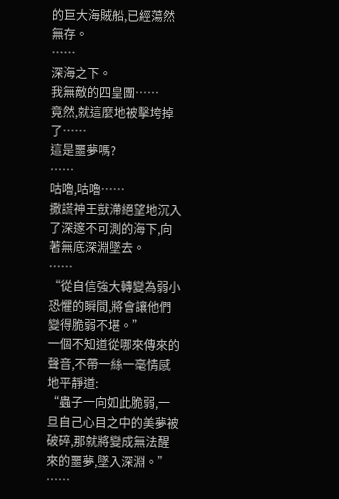的巨大海賊船,已經蕩然無存。
……
深海之下。
我無敵的四皇團……
竟然,就這麼地被擊垮掉了……
這是噩夢嗎?
……
咕嚕,咕嚕……
撒謊神王獃滯絕望地沉入了深邃不可測的海下,向著無底深淵墜去。
……
“從自信強大轉變為弱小恐懼的瞬間,將會讓他們變得脆弱不堪。”
一個不知道從哪來傳來的聲音,不帶一絲一毫情感地平靜道:
“蟲子一向如此脆弱,一旦自己心目之中的美夢被破碎,那就將變成無法醒來的噩夢,墜入深淵。”
……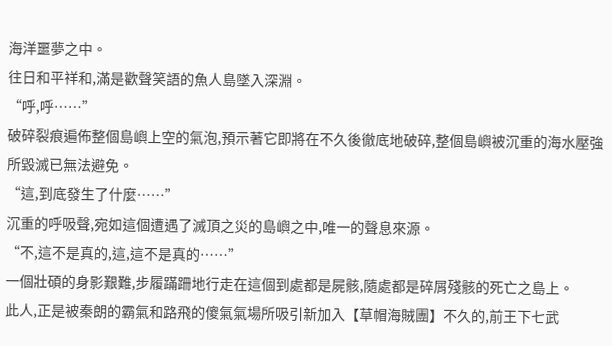海洋噩夢之中。
往日和平祥和,滿是歡聲笑語的魚人島墜入深淵。
“呼,呼……”
破碎裂痕遍佈整個島嶼上空的氣泡,預示著它即將在不久後徹底地破碎,整個島嶼被沉重的海水壓強所毀滅已無法避免。
“這,到底發生了什麼……”
沉重的呼吸聲,宛如這個遭遇了滅頂之災的島嶼之中,唯一的聲息來源。
“不,這不是真的,這,這不是真的……”
一個壯碩的身影艱難,步履蹣跚地行走在這個到處都是屍骸,隨處都是碎屑殘骸的死亡之島上。
此人,正是被秦朗的霸氣和路飛的傻氣氣場所吸引新加入【草帽海賊團】不久的,前王下七武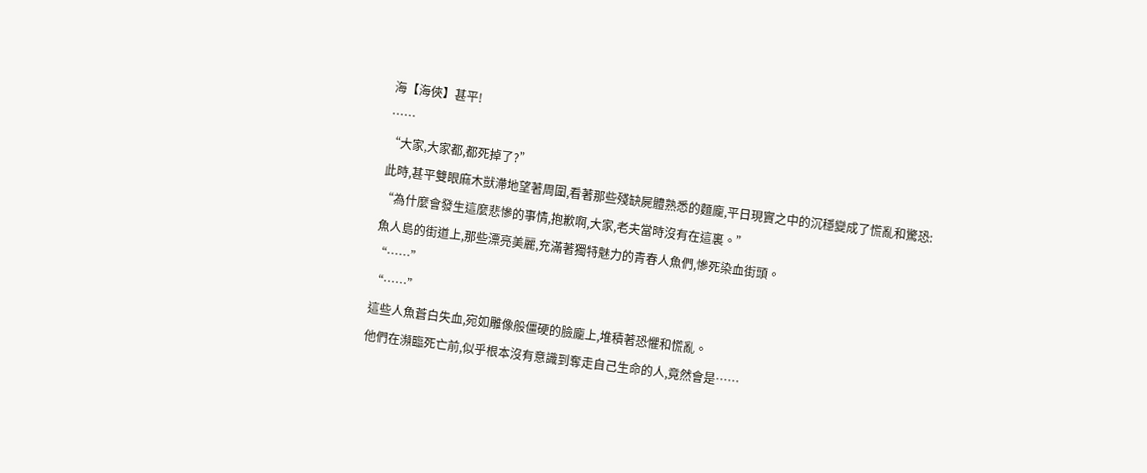海【海俠】甚平!
……
“大家,大家都,都死掉了?”
此時,甚平雙眼麻木獃滯地望著周圍,看著那些殘缺屍體熟悉的麵龐,平日現實之中的沉穩變成了慌亂和驚恐:
“為什麼會發生這麼悲慘的事情,抱歉啊,大家,老夫當時沒有在這裏。”
魚人島的街道上,那些漂亮美麗,充滿著獨特魅力的青春人魚們,慘死染血街頭。
“……”
“……”
這些人魚蒼白失血,宛如雕像般僵硬的臉龐上,堆積著恐懼和慌亂。
他們在瀕臨死亡前,似乎根本沒有意識到奪走自己生命的人,竟然會是……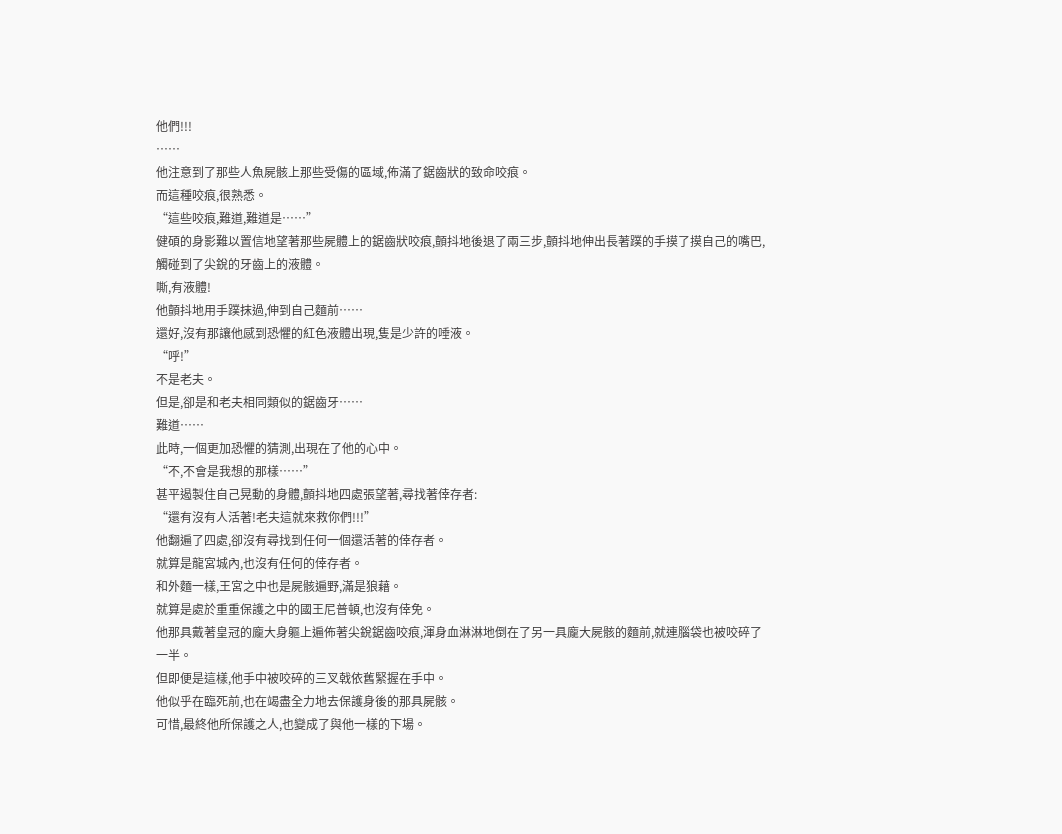他們!!!
……
他注意到了那些人魚屍骸上那些受傷的區域,佈滿了鋸齒狀的致命咬痕。
而這種咬痕,很熟悉。
“這些咬痕,難道,難道是……”
健碩的身影難以置信地望著那些屍體上的鋸齒狀咬痕,顫抖地後退了兩三步,顫抖地伸出長著蹼的手摸了摸自己的嘴巴,觸碰到了尖銳的牙齒上的液體。
嘶,有液體!
他顫抖地用手蹼抹過,伸到自己麵前……
還好,沒有那讓他感到恐懼的紅色液體出現,隻是少許的唾液。
“呼!”
不是老夫。
但是,卻是和老夫相同類似的鋸齒牙……
難道……
此時,一個更加恐懼的猜測,出現在了他的心中。
“不,不會是我想的那樣……”
甚平遏製住自己晃動的身體,顫抖地四處張望著,尋找著倖存者:
“還有沒有人活著!老夫這就來救你們!!!”
他翻遍了四處,卻沒有尋找到任何一個還活著的倖存者。
就算是龍宮城內,也沒有任何的倖存者。
和外麵一樣,王宮之中也是屍骸遍野,滿是狼藉。
就算是處於重重保護之中的國王尼普頓,也沒有倖免。
他那具戴著皇冠的龐大身軀上遍佈著尖銳鋸齒咬痕,渾身血淋淋地倒在了另一具龐大屍骸的麵前,就連腦袋也被咬碎了一半。
但即便是這樣,他手中被咬碎的三叉戟依舊緊握在手中。
他似乎在臨死前,也在竭盡全力地去保護身後的那具屍骸。
可惜,最終他所保護之人,也變成了與他一樣的下場。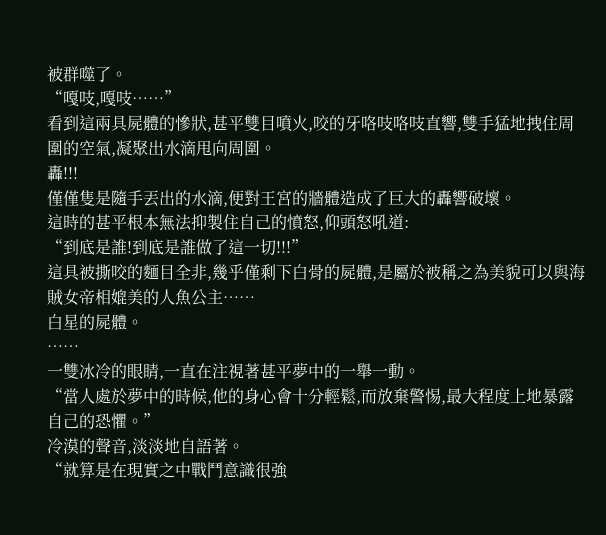被群噬了。
“嘎吱,嘎吱……”
看到這兩具屍體的慘狀,甚平雙目噴火,咬的牙咯吱咯吱直響,雙手猛地拽住周圍的空氣,凝聚出水滴甩向周圍。
轟!!!
僅僅隻是隨手丟出的水滴,便對王宮的牆體造成了巨大的轟響破壞。
這時的甚平根本無法抑製住自己的憤怒,仰頭怒吼道:
“到底是誰!到底是誰做了這一切!!!”
這具被撕咬的麵目全非,幾乎僅剩下白骨的屍體,是屬於被稱之為美貌可以與海賊女帝相媲美的人魚公主……
白星的屍體。
……
一雙冰冷的眼睛,一直在注視著甚平夢中的一舉一動。
“當人處於夢中的時候,他的身心會十分輕鬆,而放棄警惕,最大程度上地暴露自己的恐懼。”
冷漠的聲音,淡淡地自語著。
“就算是在現實之中戰鬥意識很強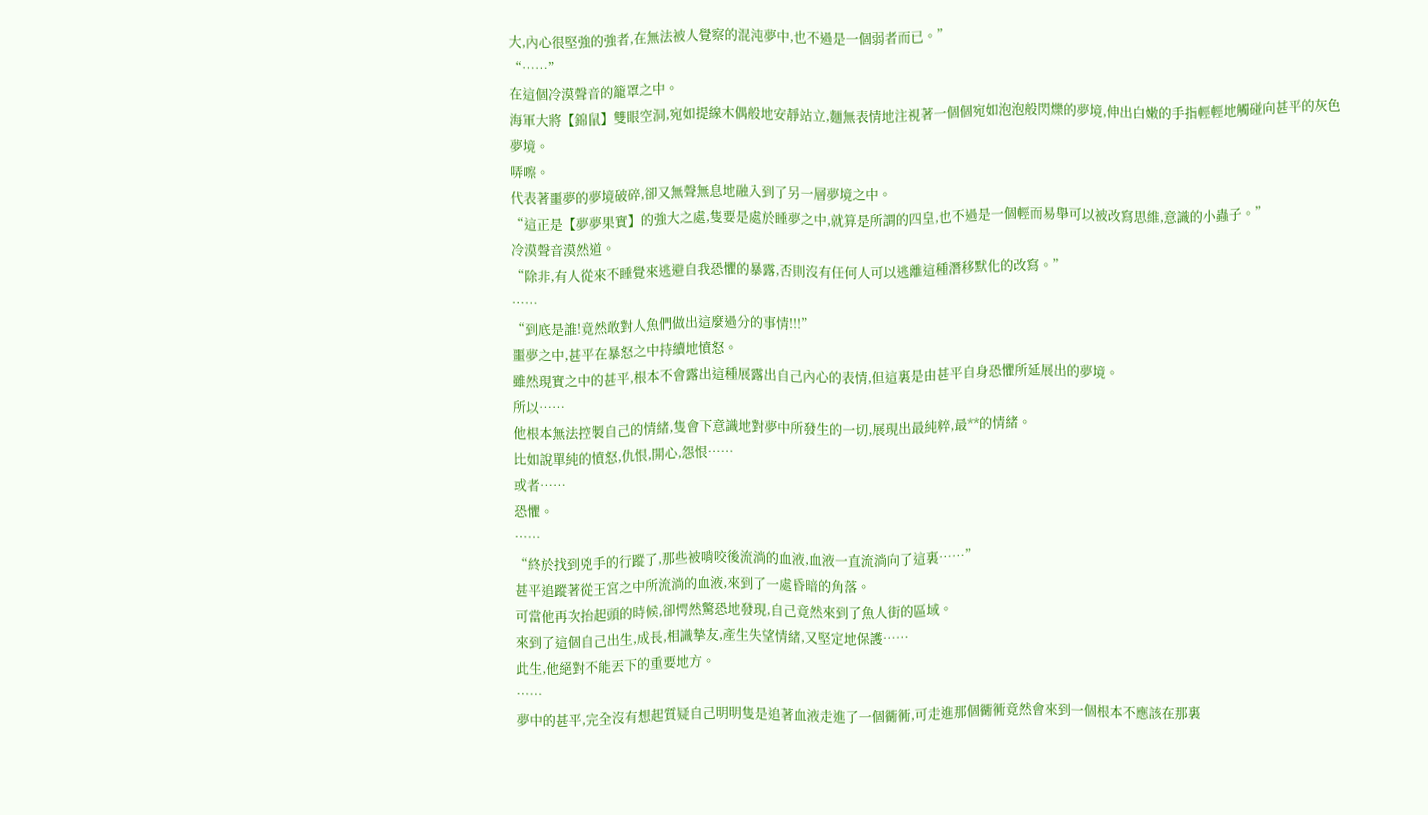大,內心很堅強的強者,在無法被人覺察的混沌夢中,也不過是一個弱者而已。”
“……”
在這個冷漠聲音的籠罩之中。
海軍大將【錦鼠】雙眼空洞,宛如提線木偶般地安靜站立,麵無表情地注視著一個個宛如泡泡般閃爍的夢境,伸出白嫩的手指輕輕地觸碰向甚平的灰色夢境。
哢嚓。
代表著噩夢的夢境破碎,卻又無聲無息地融入到了另一層夢境之中。
“這正是【夢夢果實】的強大之處,隻要是處於睡夢之中,就算是所謂的四皇,也不過是一個輕而易舉可以被改寫思維,意識的小蟲子。”
冷漠聲音漠然道。
“除非,有人從來不睡覺來逃避自我恐懼的暴露,否則沒有任何人可以逃離這種潛移默化的改寫。”
……
“到底是誰!竟然敢對人魚們做出這麼過分的事情!!!”
噩夢之中,甚平在暴怒之中持續地憤怒。
雖然現實之中的甚平,根本不會露出這種展露出自己內心的表情,但這裏是由甚平自身恐懼所延展出的夢境。
所以……
他根本無法控製自己的情緒,隻會下意識地對夢中所發生的一切,展現出最純粹,最**的情緒。
比如說單純的憤怒,仇恨,開心,怨恨……
或者……
恐懼。
……
“終於找到兇手的行蹤了,那些被啃咬後流淌的血液,血液一直流淌向了這裏……”
甚平追蹤著從王宮之中所流淌的血液,來到了一處昏暗的角落。
可當他再次抬起頭的時候,卻愕然驚恐地發現,自己竟然來到了魚人街的區域。
來到了這個自己出生,成長,相識摯友,產生失望情緒,又堅定地保護……
此生,他絕對不能丟下的重要地方。
……
夢中的甚平,完全沒有想起質疑自己明明隻是追著血液走進了一個衚衕,可走進那個衚衕竟然會來到一個根本不應該在那裏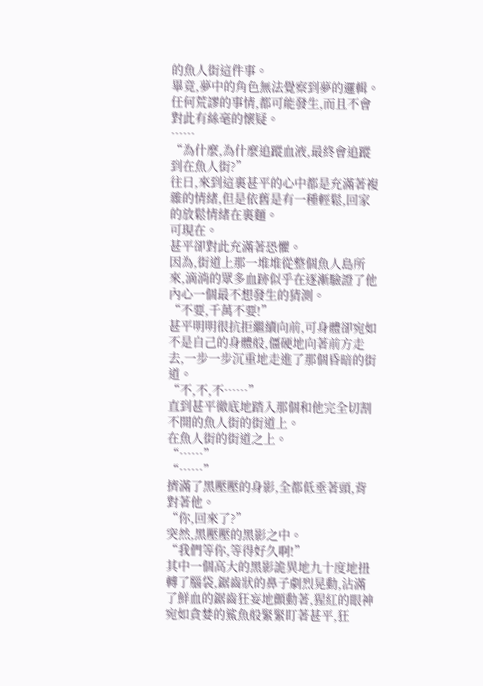的魚人街這件事。
畢竟,夢中的角色無法覺察到夢的邏輯。
任何荒謬的事情,都可能發生,而且不會對此有絲毫的懷疑。
……
“為什麼,為什麼追蹤血液,最終會追蹤到在魚人街?”
往日,來到這裏甚平的心中都是充滿著複雜的情緒,但是依舊是有一種輕鬆,回家的放鬆情緒在裏麵。
可現在。
甚平卻對此充滿著恐懼。
因為,街道上那一堆堆從整個魚人島所來,滴淌的眾多血跡似乎在逐漸驗證了他內心一個最不想發生的猜測。
“不要,千萬不要!”
甚平明明很抗拒繼續向前,可身體卻宛如不是自己的身體般,僵硬地向著前方走去,一步一步沉重地走進了那個昏暗的街道。
“不,不,不……”
直到甚平徹底地踏入那個和他完全切割不開的魚人街的街道上。
在魚人街的街道之上。
“……”
“……”
擠滿了黑壓壓的身影,全都低垂著頭,背對著他。
“你,回來了?”
突然,黑壓壓的黑影之中。
“我們等你,等得好久啊!”
其中一個高大的黑影詭異地九十度地扭轉了腦袋,鋸齒狀的鼻子劇烈晃動,沾滿了鮮血的鋸齒狂妄地顫動著,猩紅的眼神宛如貪婪的鯊魚般緊緊盯著甚平,狂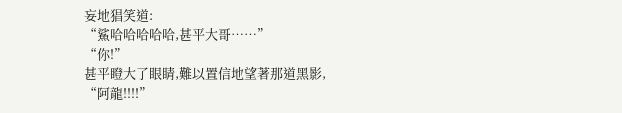妄地猖笑道:
“鯊哈哈哈哈哈,甚平大哥……”
“你!”
甚平瞪大了眼睛,難以置信地望著那道黑影,
“阿龍!!!!”